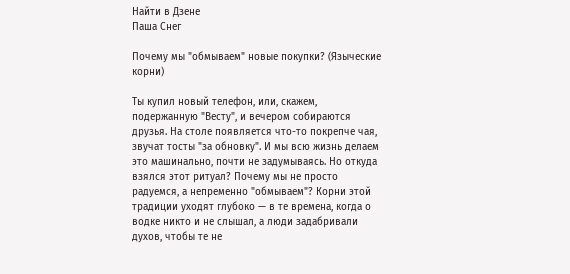Найти в Дзене
Паша Снег

Почему мы "обмываем" новые покупки? (Языческие корни)

Ты купил новый телефон, или, скажем, подержанную "Весту", и вечером собираются друзья. На столе появляется что-то покрепче чая, звучат тосты "за обновку". И мы всю жизнь делаем это машинально, почти не задумываясь. Но откуда взялся этот ритуал? Почему мы не просто радуемся, а непременно "обмываем"? Корни этой традиции уходят глубоко — в те времена, когда о водке никто и не слышал, а люди задабривали духов, чтобы те не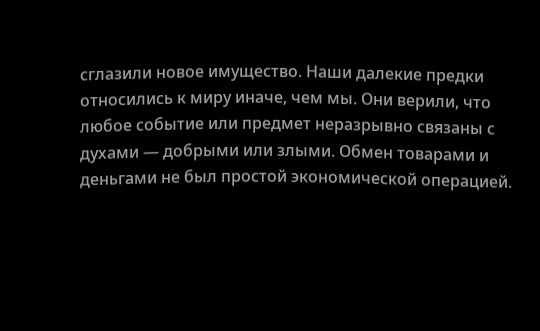сглазили новое имущество. Наши далекие предки относились к миру иначе, чем мы. Они верили, что любое событие или предмет неразрывно связаны с духами — добрыми или злыми. Обмен товарами и деньгами не был простой экономической операцией.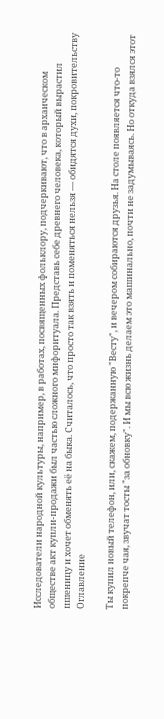Исследователи народной культуры, например, в работах, посвященных фольклору, подчеркивают, что в архаическом обществе акт купли-продажи был частью сложного мифоритуала. Представь себе древнего человека, который вырастил пшеницу и хочет обменять её на быка. Считалось, что просто так взять и поменяться нельзя — обидятся духи, покровительству
Оглавление

Ты купил новый телефон, или, скажем, подержанную "Весту", и вечером собираются друзья. На столе появляется что-то покрепче чая, звучат тосты "за обновку". И мы всю жизнь делаем это машинально, почти не задумываясь. Но откуда взялся этот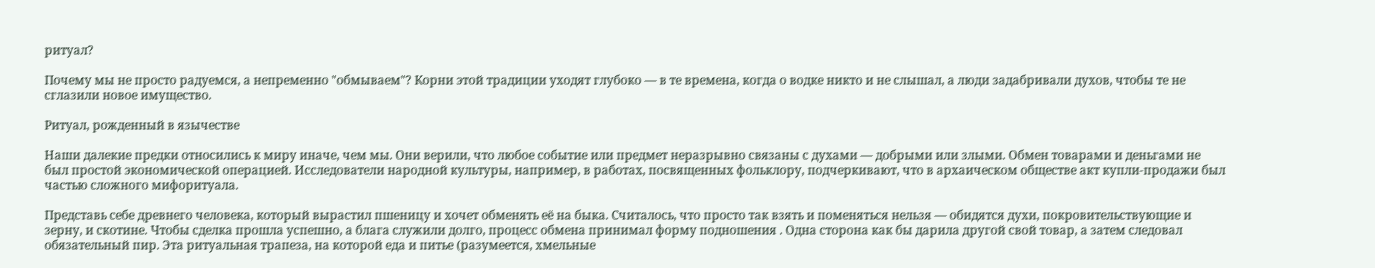ритуал?

Почему мы не просто радуемся, а непременно "обмываем"? Корни этой традиции уходят глубоко — в те времена, когда о водке никто и не слышал, а люди задабривали духов, чтобы те не сглазили новое имущество.

Ритуал, рожденный в язычестве

Наши далекие предки относились к миру иначе, чем мы. Они верили, что любое событие или предмет неразрывно связаны с духами — добрыми или злыми. Обмен товарами и деньгами не был простой экономической операцией. Исследователи народной культуры, например, в работах, посвященных фольклору, подчеркивают, что в архаическом обществе акт купли-продажи был частью сложного мифоритуала.

Представь себе древнего человека, который вырастил пшеницу и хочет обменять её на быка. Считалось, что просто так взять и поменяться нельзя — обидятся духи, покровительствующие и зерну, и скотине. Чтобы сделка прошла успешно, а блага служили долго, процесс обмена принимал форму подношения . Одна сторона как бы дарила другой свой товар, а затем следовал обязательный пир. Эта ритуальная трапеза, на которой еда и питье (разумеется, хмельные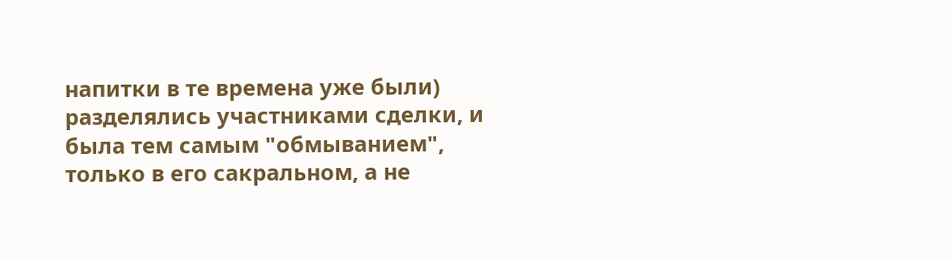напитки в те времена уже были) разделялись участниками сделки, и была тем самым "обмыванием", только в его сакральном, а не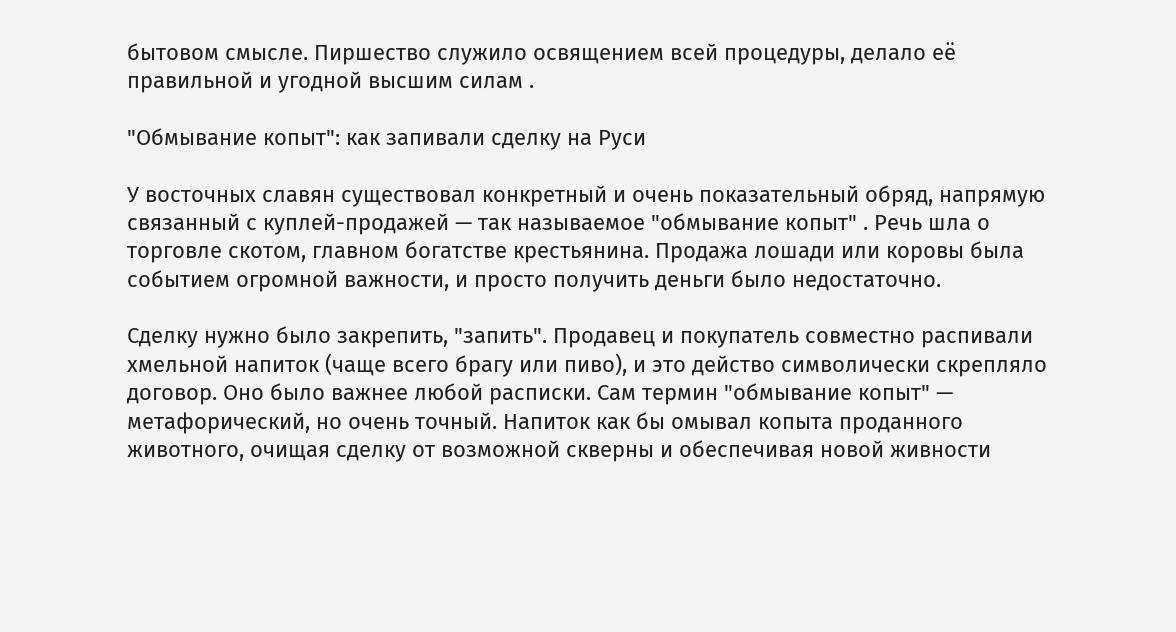бытовом смысле. Пиршество служило освящением всей процедуры, делало её правильной и угодной высшим силам .

"Обмывание копыт": как запивали сделку на Руси

У восточных славян существовал конкретный и очень показательный обряд, напрямую связанный с куплей-продажей — так называемое "обмывание копыт" . Речь шла о торговле скотом, главном богатстве крестьянина. Продажа лошади или коровы была событием огромной важности, и просто получить деньги было недостаточно.

Сделку нужно было закрепить, "запить". Продавец и покупатель совместно распивали хмельной напиток (чаще всего брагу или пиво), и это действо символически скрепляло договор. Оно было важнее любой расписки. Сам термин "обмывание копыт" — метафорический, но очень точный. Напиток как бы омывал копыта проданного животного, очищая сделку от возможной скверны и обеспечивая новой живности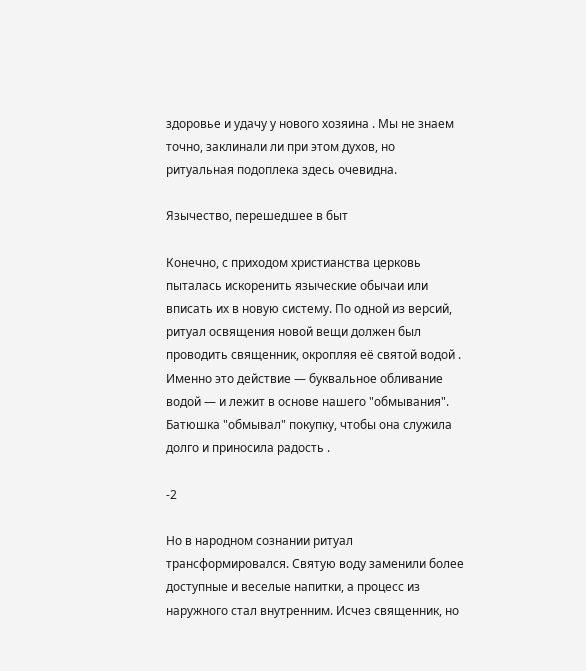здоровье и удачу у нового хозяина . Мы не знаем точно, заклинали ли при этом духов, но ритуальная подоплека здесь очевидна.

Язычество, перешедшее в быт

Конечно, с приходом христианства церковь пыталась искоренить языческие обычаи или вписать их в новую систему. По одной из версий, ритуал освящения новой вещи должен был проводить священник, окропляя её святой водой . Именно это действие — буквальное обливание водой — и лежит в основе нашего "обмывания". Батюшка "обмывал" покупку, чтобы она служила долго и приносила радость .

-2

Но в народном сознании ритуал трансформировался. Святую воду заменили более доступные и веселые напитки, а процесс из наружного стал внутренним. Исчез священник, но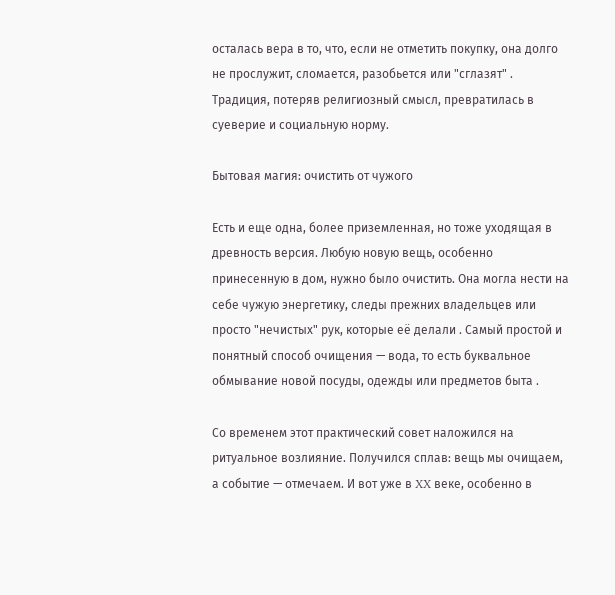осталась вера в то, что, если не отметить покупку, она долго не прослужит, сломается, разобьется или "сглазят" . Традиция, потеряв религиозный смысл, превратилась в суеверие и социальную норму.

Бытовая магия: очистить от чужого

Есть и еще одна, более приземленная, но тоже уходящая в древность версия. Любую новую вещь, особенно принесенную в дом, нужно было очистить. Она могла нести на себе чужую энергетику, следы прежних владельцев или просто "нечистых" рук, которые её делали . Самый простой и понятный способ очищения — вода, то есть буквальное обмывание новой посуды, одежды или предметов быта .

Со временем этот практический совет наложился на ритуальное возлияние. Получился сплав: вещь мы очищаем, а событие — отмечаем. И вот уже в XX веке, особенно в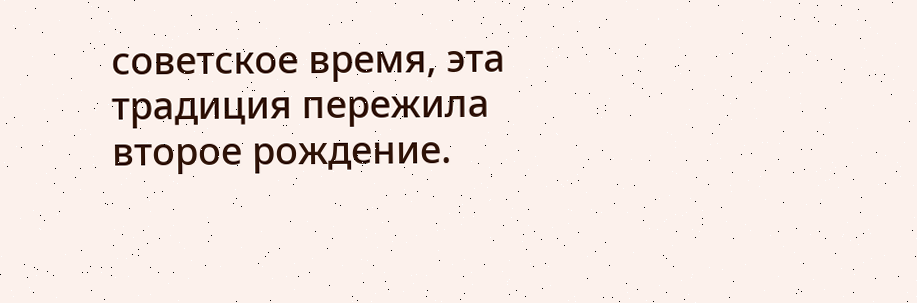советское время, эта традиция пережила второе рождение.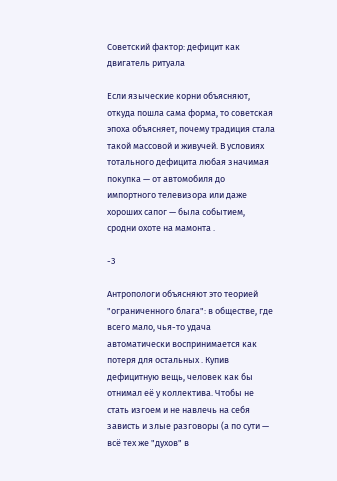Советский фактор: дефицит как двигатель ритуала

Если языческие корни объясняют, откуда пошла сама форма, то советская эпоха объясняет, почему традиция стала такой массовой и живучей. В условиях тотального дефицита любая значимая покупка — от автомобиля до импортного телевизора или даже хороших сапог — была событием, сродни охоте на мамонта .

-3

Антропологи объясняют это теорией "ограниченного блага": в обществе, где всего мало, чья-то удача автоматически воспринимается как потеря для остальных . Купив дефицитную вещь, человек как бы отнимал её у коллектива. Чтобы не стать изгоем и не навлечь на себя зависть и злые разговоры (а по сути — всё тех же "духов" в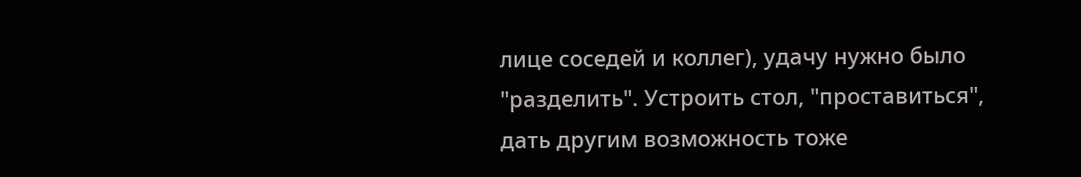лице соседей и коллег), удачу нужно было "разделить". Устроить стол, "проставиться", дать другим возможность тоже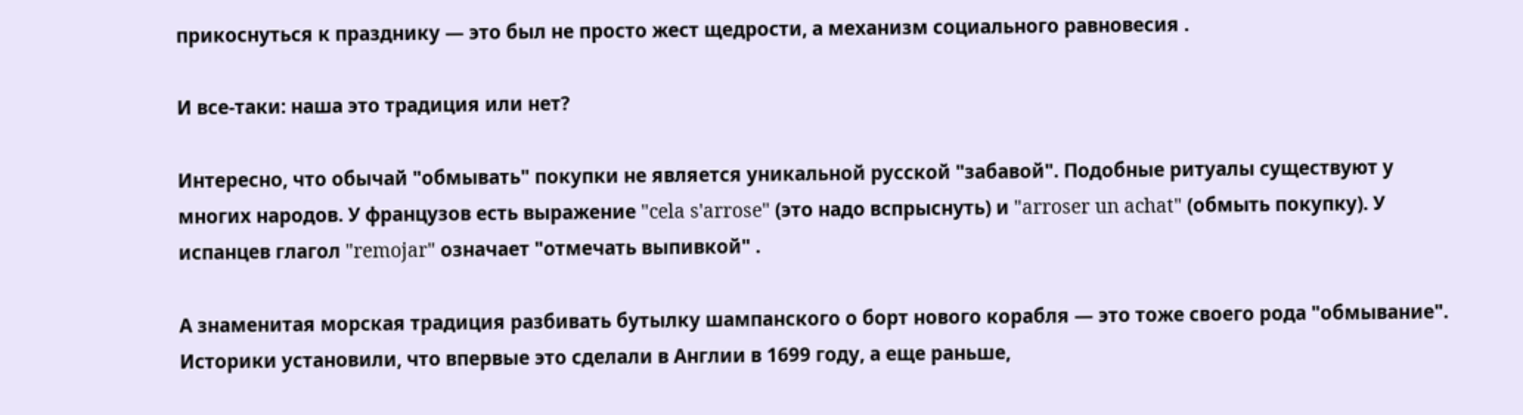прикоснуться к празднику — это был не просто жест щедрости, а механизм социального равновесия .

И все-таки: наша это традиция или нет?

Интересно, что обычай "обмывать" покупки не является уникальной русской "забавой". Подобные ритуалы существуют у многих народов. У французов есть выражение "cela s'arrose" (это надо вспрыснуть) и "arroser un achat" (обмыть покупку). У испанцев глагол "remojar" означает "отмечать выпивкой" .

А знаменитая морская традиция разбивать бутылку шампанского о борт нового корабля — это тоже своего рода "обмывание". Историки установили, что впервые это сделали в Англии в 1699 году, а еще раньше,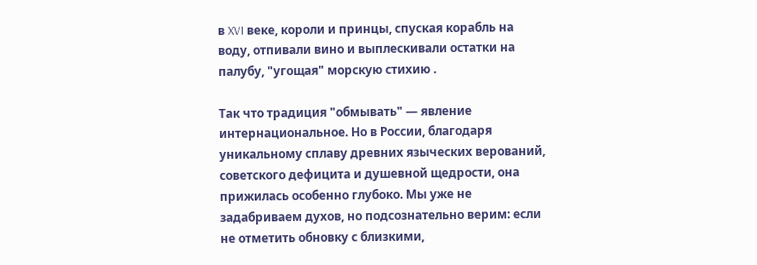в XVI веке, короли и принцы, спуская корабль на воду, отпивали вино и выплескивали остатки на палубу, "угощая" морскую стихию .

Так что традиция "обмывать" — явление интернациональное. Но в России, благодаря уникальному сплаву древних языческих верований, советского дефицита и душевной щедрости, она прижилась особенно глубоко. Мы уже не задабриваем духов, но подсознательно верим: если не отметить обновку с близкими,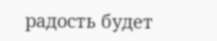радость будет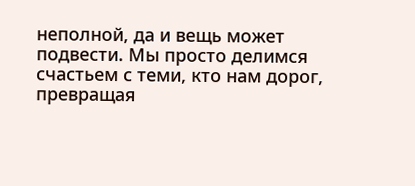неполной, да и вещь может подвести. Мы просто делимся счастьем с теми, кто нам дорог, превращая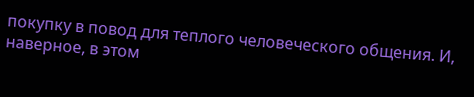покупку в повод для теплого человеческого общения. И, наверное, в этом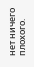нет ничего плохого.